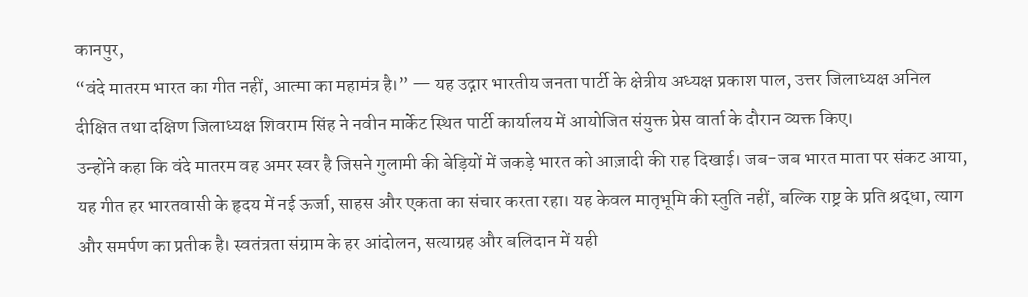कानपुर,
“वंदे मातरम भारत का गीत नहीं, आत्मा का महामंत्र है।” — यह उद्गार भारतीय जनता पार्टी के क्षेत्रीय अध्यक्ष प्रकाश पाल, उत्तर जिलाध्यक्ष अनिल दीक्षित तथा दक्षिण जिलाध्यक्ष शिवराम सिंह ने नवीन मार्केट स्थित पार्टी कार्यालय में आयोजित संयुक्त प्रेस वार्ता के दौरान व्यक्त किए।
उन्होंने कहा कि वंदे मातरम वह अमर स्वर है जिसने गुलामी की बेड़ियों में जकड़े भारत को आज़ादी की राह दिखाई। जब-जब भारत माता पर संकट आया, यह गीत हर भारतवासी के हृदय में नई ऊर्जा, साहस और एकता का संचार करता रहा। यह केवल मातृभूमि की स्तुति नहीं, बल्कि राष्ट्र के प्रति श्रद्धा, त्याग और समर्पण का प्रतीक है। स्वतंत्रता संग्राम के हर आंदोलन, सत्याग्रह और बलिदान में यही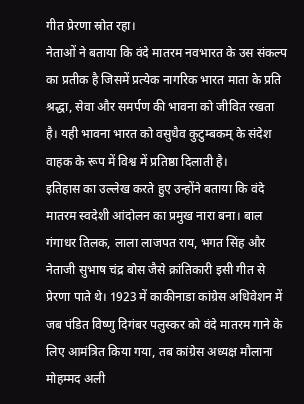गीत प्रेरणा स्रोत रहा।
नेताओं ने बताया कि वंदे मातरम नवभारत के उस संकल्प का प्रतीक है जिसमें प्रत्येक नागरिक भारत माता के प्रति श्रद्धा, सेवा और समर्पण की भावना को जीवित रखता है। यही भावना भारत को वसुधैव कुटुम्बकम् के संदेश वाहक के रूप में विश्व में प्रतिष्ठा दिलाती है।
इतिहास का उल्लेख करते हुए उन्होंने बताया कि वंदे मातरम स्वदेशी आंदोलन का प्रमुख नारा बना। बाल गंगाधर तिलक, लाला लाजपत राय, भगत सिंह और नेताजी सुभाष चंद्र बोस जैसे क्रांतिकारी इसी गीत से प्रेरणा पाते थे। 1923 में काकीनाडा कांग्रेस अधिवेशन में जब पंडित विष्णु दिगंबर पलुस्कर को वंदे मातरम गाने के लिए आमंत्रित किया गया, तब कांग्रेस अध्यक्ष मौलाना मोहम्मद अली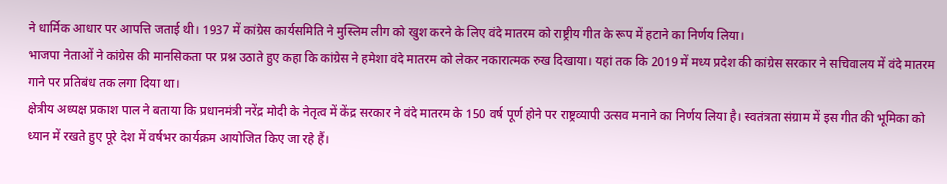ने धार्मिक आधार पर आपत्ति जताई थी। 1937 में कांग्रेस कार्यसमिति ने मुस्लिम लीग को खुश करने के लिए वंदे मातरम को राष्ट्रीय गीत के रूप में हटाने का निर्णय लिया।
भाजपा नेताओं ने कांग्रेस की मानसिकता पर प्रश्न उठाते हुए कहा कि कांग्रेस ने हमेशा वंदे मातरम को लेकर नकारात्मक रुख दिखाया। यहां तक कि 2019 में मध्य प्रदेश की कांग्रेस सरकार ने सचिवालय में वंदे मातरम गाने पर प्रतिबंध तक लगा दिया था।
क्षेत्रीय अध्यक्ष प्रकाश पाल ने बताया कि प्रधानमंत्री नरेंद्र मोदी के नेतृत्व में केंद्र सरकार ने वंदे मातरम के 150 वर्ष पूर्ण होने पर राष्ट्रव्यापी उत्सव मनाने का निर्णय लिया है। स्वतंत्रता संग्राम में इस गीत की भूमिका को ध्यान में रखते हुए पूरे देश में वर्षभर कार्यक्रम आयोजित किए जा रहे हैं।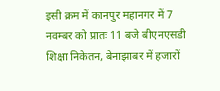इसी क्रम में कानपुर महानगर में 7 नवम्बर को प्रातः 11 बजे बीएनएसडी शिक्षा निकेतन, बेनाझाबर में हजारों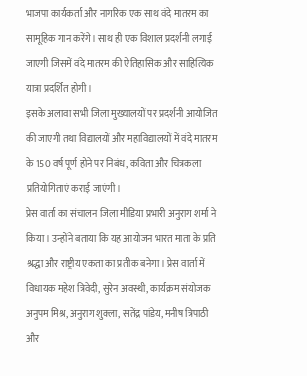भाजपा कार्यकर्ता और नागरिक एक साथ वंदे मातरम का सामूहिक गान करेंगे। साथ ही एक विशाल प्रदर्शनी लगाई जाएगी जिसमें वंदे मातरम की ऐतिहासिक और साहित्यिक यात्रा प्रदर्शित होगी।
इसके अलावा सभी जिला मुख्यालयों पर प्रदर्शनी आयोजित की जाएगी तथा विद्यालयों और महाविद्यालयों में वंदे मातरम के 150 वर्ष पूर्ण होने पर निबंध, कविता और चित्रकला प्रतियोगिताएं कराई जाएंगी।
प्रेस वार्ता का संचालन जिला मीडिया प्रभारी अनुराग शर्मा ने किया। उन्होंने बताया कि यह आयोजन भारत माता के प्रति श्रद्धा और राष्ट्रीय एकता का प्रतीक बनेगा। प्रेस वार्ता में विधायक महेश त्रिवेदी, सुरेन अवस्थी, कार्यक्रम संयोजक अनुपम मिश्र, अनुराग शुक्ला, सतेंद्र पांडेय, मनीष त्रिपाठी और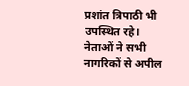प्रशांत त्रिपाठी भी उपस्थित रहे।
नेताओं ने सभी नागरिकों से अपील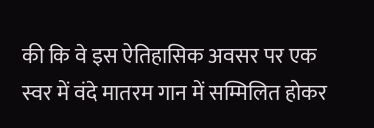की कि वे इस ऐतिहासिक अवसर पर एक स्वर में वंदे मातरम गान में सम्मिलित होकर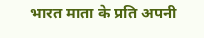भारत माता के प्रति अपनी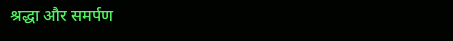श्रद्धा और समर्पण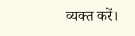व्यक्त करें।